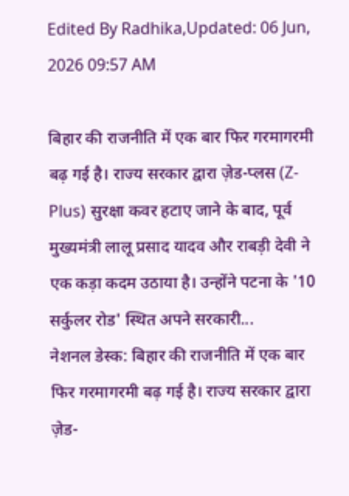Edited By Radhika,Updated: 06 Jun, 2026 09:57 AM

बिहार की राजनीति में एक बार फिर गरमागरमी बढ़ गई है। राज्य सरकार द्वारा ज़ेड-प्लस (Z-Plus) सुरक्षा कवर हटाए जाने के बाद, पूर्व मुख्यमंत्री लालू प्रसाद यादव और राबड़ी देवी ने एक कड़ा कदम उठाया है। उन्होंने पटना के '10 सर्कुलर रोड' स्थित अपने सरकारी...
नेशनल डेस्क: बिहार की राजनीति में एक बार फिर गरमागरमी बढ़ गई है। राज्य सरकार द्वारा ज़ेड-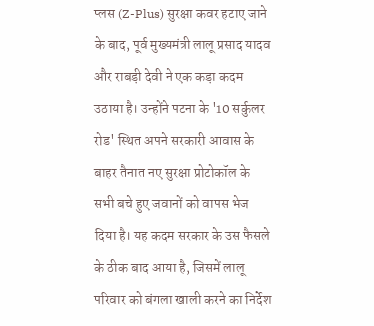प्लस (Z-Plus) सुरक्षा कवर हटाए जाने के बाद, पूर्व मुख्यमंत्री लालू प्रसाद यादव और राबड़ी देवी ने एक कड़ा कदम उठाया है। उन्होंने पटना के '10 सर्कुलर रोड' स्थित अपने सरकारी आवास के बाहर तैनात नए सुरक्षा प्रोटोकॉल के सभी बचे हुए जवानों को वापस भेज दिया है। यह कदम सरकार के उस फैसले के ठीक बाद आया है, जिसमें लालू परिवार को बंगला खाली करने का निर्देश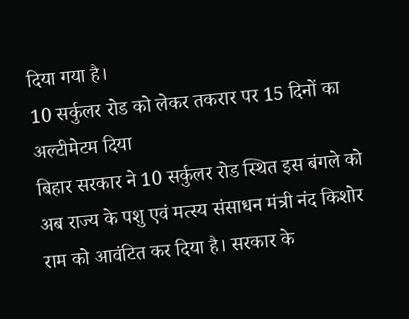दिया गया है।
10 सर्कुलर रोड को लेकर तकरार पर 15 दिनों का अल्टीमेटम दिया
बिहार सरकार ने 10 सर्कुलर रोड स्थित इस बंगले को अब राज्य के पशु एवं मत्स्य संसाधन मंत्री नंद किशोर राम को आवंटित कर दिया है। सरकार के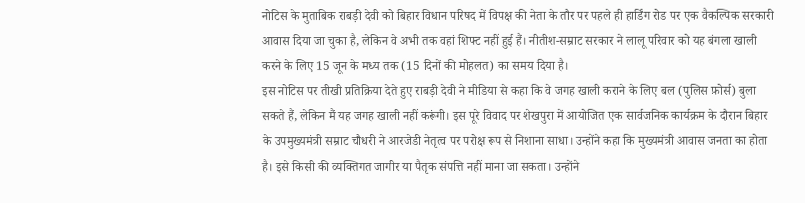नोटिस के मुताबिक राबड़ी देवी को बिहार विधान परिषद में विपक्ष की नेता के तौर पर पहले ही हार्डिंग रोड पर एक वैकल्पिक सरकारी आवास दिया जा चुका है, लेकिन वे अभी तक वहां शिफ्ट नहीं हुई हैं। नीतीश-सम्राट सरकार ने लालू परिवार को यह बंगला खाली करने के लिए 15 जून के मध्य तक (15 दिनों की मोहलत) का समय दिया है।
इस नोटिस पर तीखी प्रतिक्रिया देते हुए राबड़ी देवी ने मीडिया से कहा कि वे जगह खाली कराने के लिए बल (पुलिस फ़ोर्स) बुला सकते हैं, लेकिन मैं यह जगह खाली नहीं करूंगी। इस पूरे विवाद पर शेखपुरा में आयोजित एक सार्वजनिक कार्यक्रम के दौरान बिहार के उपमुख्यमंत्री सम्राट चौधरी ने आरजेडी नेतृत्व पर परोक्ष रूप से निशाना साधा। उन्होंने कहा कि मुख्यमंत्री आवास जनता का होता है। इसे किसी की व्यक्तिगत जागीर या पैतृक संपत्ति नहीं माना जा सकता। उन्होंने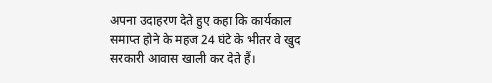अपना उदाहरण देते हुए कहा कि कार्यकाल समाप्त होने के महज 24 घंटे के भीतर वे खुद सरकारी आवास खाली कर देते हैं।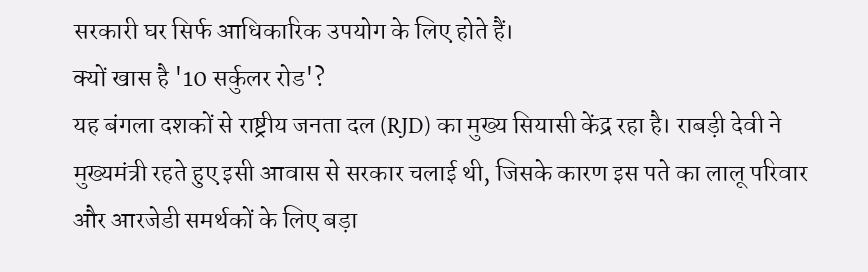सरकारी घर सिर्फ आधिकारिक उपयोग के लिए होते हैं।
क्यों खास है '10 सर्कुलर रोड'?
यह बंगला दशकों से राष्ट्रीय जनता दल (RJD) का मुख्य सियासी केंद्र रहा है। राबड़ी देवी ने मुख्यमंत्री रहते हुए इसी आवास से सरकार चलाई थी, जिसके कारण इस पते का लालू परिवार और आरजेडी समर्थकों के लिए बड़ा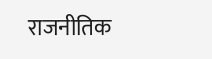राजनीतिक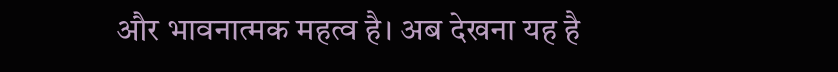और भावनात्मक महत्व है। अब देखना यह है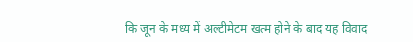कि जून के मध्य में अल्टीमेटम खत्म होने के बाद यह विवाद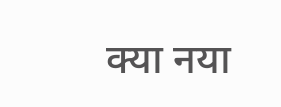क्या नया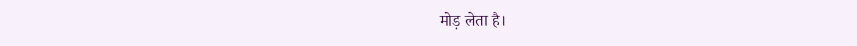मोड़ लेता है।